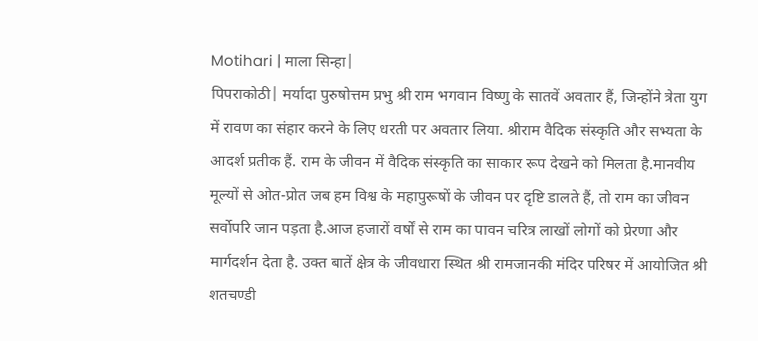Motihari | माला सिन्हा|
पिपराकोठी| मर्यादा पुरुषोत्तम प्रभु श्री राम भगवान विष्णु के सातवें अवतार हैं, जिन्होंने त्रेता युग में रावण का संहार करने के लिए धरती पर अवतार लिया. श्रीराम वैदिक संस्कृति और सभ्यता के आदर्श प्रतीक हैं. राम के जीवन में वैदिक संस्कृति का साकार रूप देखने को मिलता है.मानवीय मूल्यों से ओत-प्रोत जब हम विश्व के महापुरूषों के जीवन पर दृष्टि डालते हैं, तो राम का जीवन सर्वोपरि जान पड़ता है.आज हजारों वर्षों से राम का पावन चरित्र लाखों लोगों को प्रेरणा और मार्गदर्शन देता है. उक्त बातें क्षेत्र के जीवधारा स्थित श्री रामजानकी मंदिर परिषर में आयोजित श्री शतचण्डी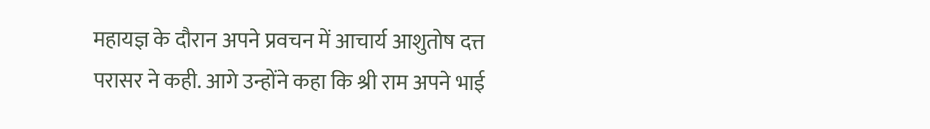महायज्ञ के दौरान अपने प्रवचन में आचार्य आशुतोष दत्त परासर ने कही. आगे उन्होंने कहा कि श्री राम अपने भाई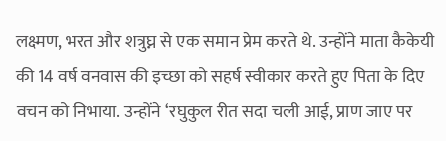लक्ष्मण, भरत और शत्रुघ्न से एक समान प्रेम करते थे. उन्होंने माता कैकेयी की 14 वर्ष वनवास की इच्छा को सहर्ष स्वीकार करते हुए पिता के दिए वचन को निभाया. उन्होंने ‘रघुकुल रीत सदा चली आई, प्राण जाए पर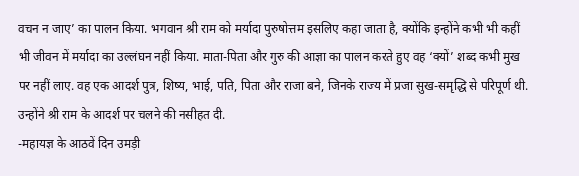वचन न जाए’ का पालन किया. भगवान श्री राम को मर्यादा पुरुषोत्तम इसलिए कहा जाता है, क्योंकि इन्होंने कभी भी कहीं भी जीवन में मर्यादा का उल्लंघन नहीं किया. माता-पिता और गुरु की आज्ञा का पालन करते हुए वह ‘क्यों’ शब्द कभी मुख पर नहीं लाए. वह एक आदर्श पुत्र, शिष्य, भाई, पति, पिता और राजा बने, जिनके राज्य में प्रजा सुख-समृद्धि से परिपूर्ण थी. उन्होंने श्री राम के आदर्श पर चलने की नसीहत दी.
-महायज्ञ के आठवें दिन उमड़ी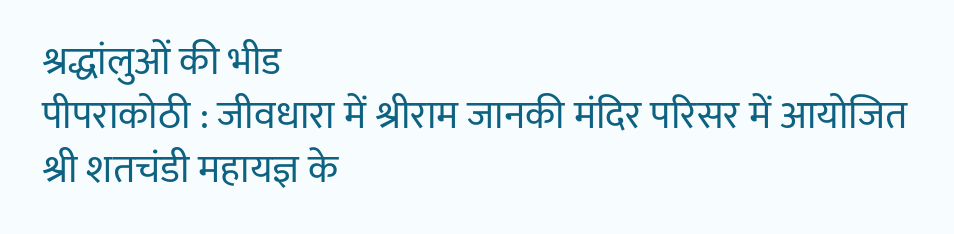श्रद्धांलुओं की भीड
पीपराकोठी : जीवधारा में श्रीराम जानकी मंदिर परिसर में आयोजित श्री शतचंडी महायज्ञ के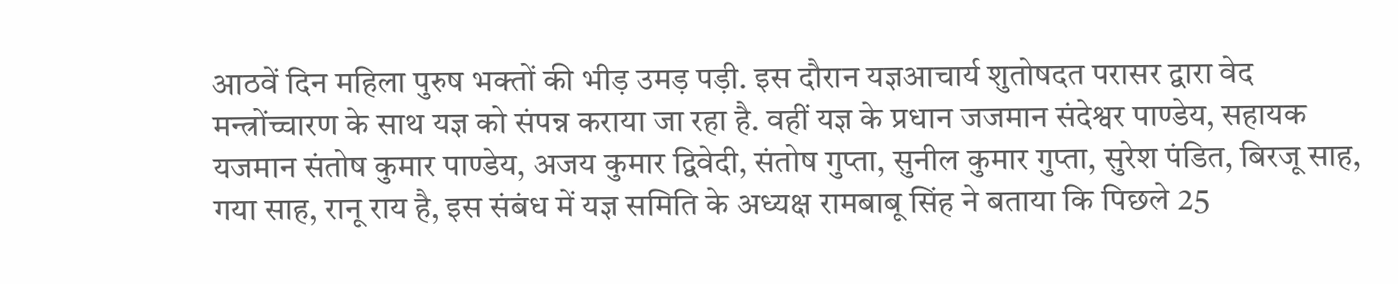आठवें दिन महिला पुरुष भक्तों की भीड़ उमड़ पड़ी. इस दौरान यज्ञआचार्य शुतोषदत परासर द्वारा वेद मन्त्रोंच्चारण के साथ यज्ञ को संपन्न कराया जा रहा है. वहीं यज्ञ के प्रधान जजमान संदेश्वर पाण्डेय, सहायक यजमान संतोष कुमार पाण्डेय, अजय कुमार द्विवेदी, संतोष गुप्ता, सुनील कुमार गुप्ता, सुरेश पंडित, बिरजू साह, गया साह, रानू राय है, इस संबंध में यज्ञ समिति के अध्यक्ष रामबाबू सिंह ने बताया कि पिछले 25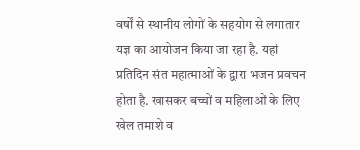वर्षों से स्थानीय लोगों के सहयोग से लगातार यज्ञ का आयोजन किया जा रहा है. यहां प्रतिदिन संत महात्माओं के द्वारा भजन प्रवचन होता है. खासकर बच्चों व महिलाओं के लिए खेल तमाशे व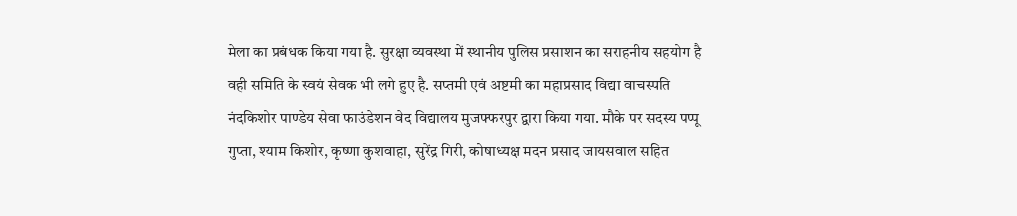मेला का प्रबंधक किया गया है. सुरक्षा व्यवस्था में स्थानीय पुलिस प्रसाशन का सराहनीय सहयोग है वही समिति के स्वयं सेवक भी लगे हुए है. सप्तमी एवं अष्टमी का महाप्रसाद विद्या वाचस्पति नंदकिशोर पाण्डेय सेवा फाउंडेशन वेद विद्यालय मुजफ्फरपुर द्वारा किया गया. मौके पर सदस्य पप्पू गुप्ता, श्याम किशोर, कृष्णा कुशवाहा, सुरेंद्र गिरी, कोषाध्यक्ष मदन प्रसाद जायसवाल सहित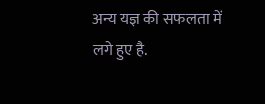अन्य यज्ञ की सफलता में लगे हुए है.